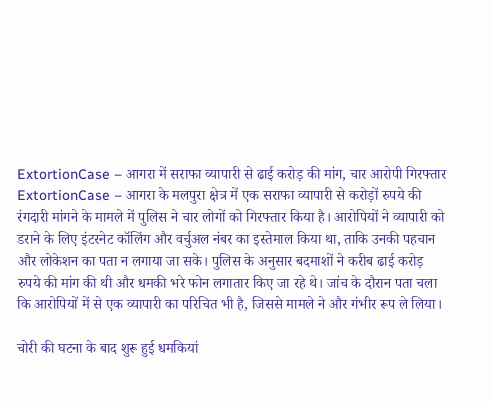ExtortionCase – आगरा में सराफा व्यापारी से ढाई करोड़ की मांग, चार आरोपी गिरफ्तार
ExtortionCase – आगरा के मलपुरा क्षेत्र में एक सराफा व्यापारी से करोड़ों रुपये की रंगदारी मांगने के मामले में पुलिस ने चार लोगों को गिरफ्तार किया है। आरोपियों ने व्यापारी को डराने के लिए इंटरनेट कॉलिंग और वर्चुअल नंबर का इस्तेमाल किया था, ताकि उनकी पहचान और लोकेशन का पता न लगाया जा सके। पुलिस के अनुसार बदमाशों ने करीब ढाई करोड़ रुपये की मांग की थी और धमकी भरे फोन लगातार किए जा रहे थे। जांच के दौरान पता चला कि आरोपियों में से एक व्यापारी का परिचित भी है, जिससे मामले ने और गंभीर रूप ले लिया।

चोरी की घटना के बाद शुरू हुई धमकियां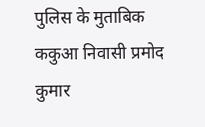पुलिस के मुताबिक ककुआ निवासी प्रमोद कुमार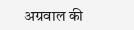अग्रवाल की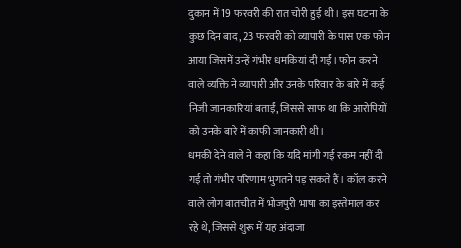दुकान में 19 फरवरी की रात चोरी हुई थी। इस घटना के कुछ दिन बाद, 23 फरवरी को व्यापारी के पास एक फोन आया जिसमें उन्हें गंभीर धमकियां दी गईं। फोन करने वाले व्यक्ति ने व्यापारी और उनके परिवार के बारे में कई निजी जानकारियां बताईं, जिससे साफ था कि आरोपियों को उनके बारे में काफी जानकारी थी।
धमकी देने वाले ने कहा कि यदि मांगी गई रकम नहीं दी गई तो गंभीर परिणाम भुगतने पड़ सकते हैं। कॉल करने वाले लोग बातचीत में भोजपुरी भाषा का इस्तेमाल कर रहे थे, जिससे शुरू में यह अंदाजा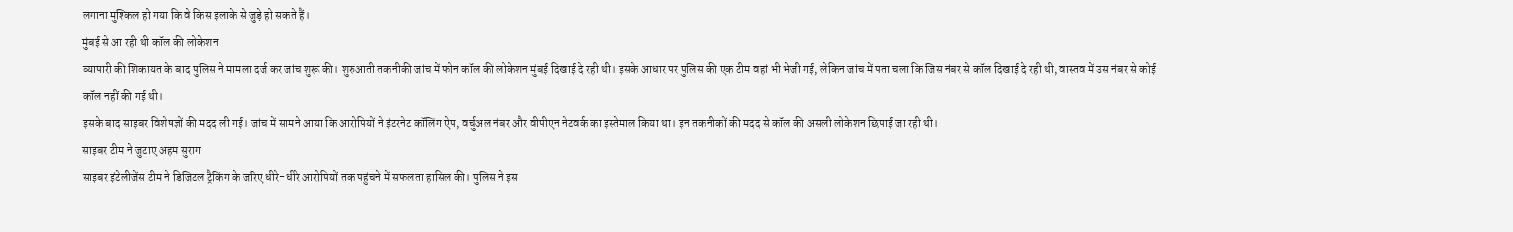लगाना मुश्किल हो गया कि वे किस इलाके से जुड़े हो सकते हैं।
मुंबई से आ रही थी कॉल की लोकेशन
व्यापारी की शिकायत के बाद पुलिस ने मामला दर्ज कर जांच शुरू की। शुरुआती तकनीकी जांच में फोन कॉल की लोकेशन मुंबई दिखाई दे रही थी। इसके आधार पर पुलिस की एक टीम वहां भी भेजी गई, लेकिन जांच में पता चला कि जिस नंबर से कॉल दिखाई दे रही थी, वास्तव में उस नंबर से कोई कॉल नहीं की गई थी।
इसके बाद साइबर विशेषज्ञों की मदद ली गई। जांच में सामने आया कि आरोपियों ने इंटरनेट कॉलिंग ऐप, वर्चुअल नंबर और वीपीएन नेटवर्क का इस्तेमाल किया था। इन तकनीकों की मदद से कॉल की असली लोकेशन छिपाई जा रही थी।
साइबर टीम ने जुटाए अहम सुराग
साइबर इंटेलीजेंस टीम ने डिजिटल ट्रैकिंग के जरिए धीरे-धीरे आरोपियों तक पहुंचने में सफलता हासिल की। पुलिस ने इस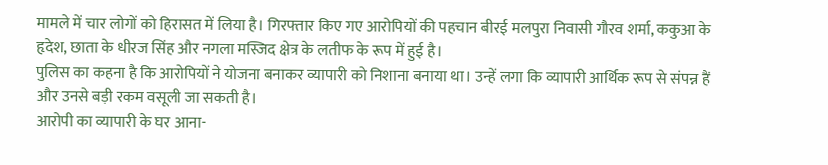मामले में चार लोगों को हिरासत में लिया है। गिरफ्तार किए गए आरोपियों की पहचान बीरई मलपुरा निवासी गौरव शर्मा, ककुआ के हृदेश, छाता के धीरज सिंह और नगला मस्जिद क्षेत्र के लतीफ के रूप में हुई है।
पुलिस का कहना है कि आरोपियों ने योजना बनाकर व्यापारी को निशाना बनाया था। उन्हें लगा कि व्यापारी आर्थिक रूप से संपन्न हैं और उनसे बड़ी रकम वसूली जा सकती है।
आरोपी का व्यापारी के घर आना-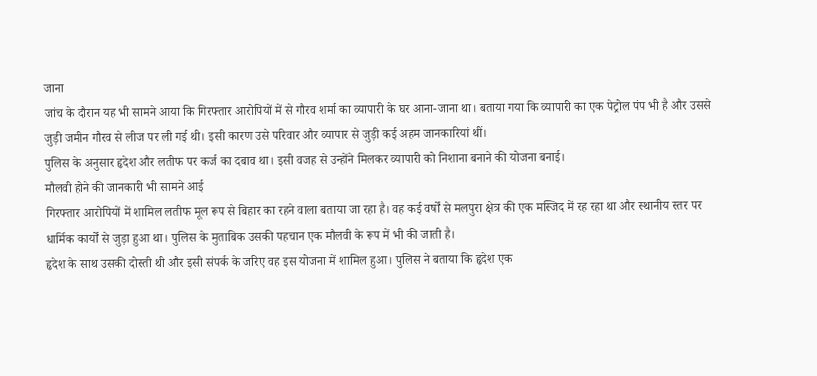जाना
जांच के दौरान यह भी सामने आया कि गिरफ्तार आरोपियों में से गौरव शर्मा का व्यापारी के घर आना-जाना था। बताया गया कि व्यापारी का एक पेट्रोल पंप भी है और उससे जुड़ी जमीन गौरव से लीज पर ली गई थी। इसी कारण उसे परिवार और व्यापार से जुड़ी कई अहम जानकारियां थीं।
पुलिस के अनुसार हृदेश और लतीफ पर कर्ज का दबाव था। इसी वजह से उन्होंने मिलकर व्यापारी को निशाना बनाने की योजना बनाई।
मौलवी होने की जानकारी भी सामने आई
गिरफ्तार आरोपियों में शामिल लतीफ मूल रूप से बिहार का रहने वाला बताया जा रहा है। वह कई वर्षों से मलपुरा क्षेत्र की एक मस्जिद में रह रहा था और स्थानीय स्तर पर धार्मिक कार्यों से जुड़ा हुआ था। पुलिस के मुताबिक उसकी पहचान एक मौलवी के रूप में भी की जाती है।
हृदेश के साथ उसकी दोस्ती थी और इसी संपर्क के जरिए वह इस योजना में शामिल हुआ। पुलिस ने बताया कि हृदेश एक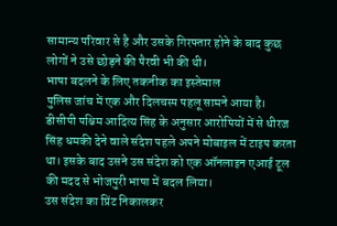सामान्य परिवार से है और उसके गिरफ्तार होने के बाद कुछ लोगों ने उसे छोड़ने की पैरवी भी की थी।
भाषा बदलने के लिए तकनीक का इस्तेमाल
पुलिस जांच में एक और दिलचस्प पहलू सामने आया है। डीसीपी पश्चिम आदित्य सिंह के अनुसार आरोपियों में से धीरज सिंह धमकी देने वाले संदेश पहले अपने मोबाइल में टाइप करता था। इसके बाद उसने उस संदेश को एक ऑनलाइन एआई टूल की मदद से भोजपुरी भाषा में बदल लिया।
उस संदेश का प्रिंट निकालकर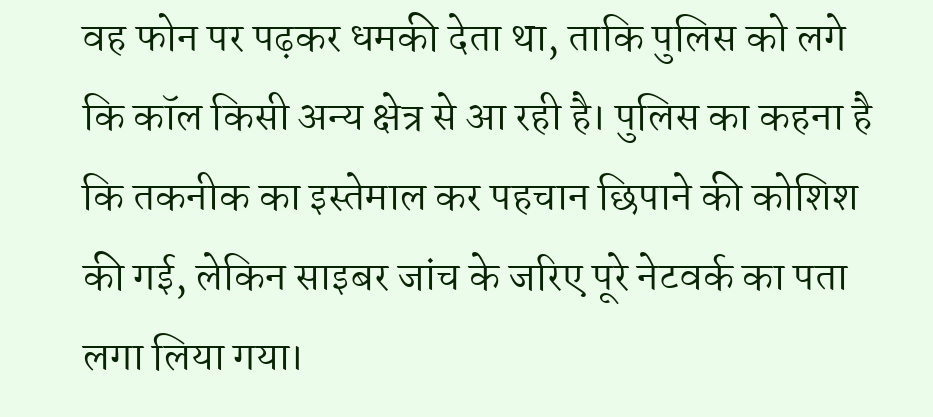वह फोन पर पढ़कर धमकी देता था, ताकि पुलिस को लगे कि कॉल किसी अन्य क्षेत्र से आ रही है। पुलिस का कहना है कि तकनीक का इस्तेमाल कर पहचान छिपाने की कोशिश की गई, लेकिन साइबर जांच के जरिए पूरे नेटवर्क का पता लगा लिया गया।